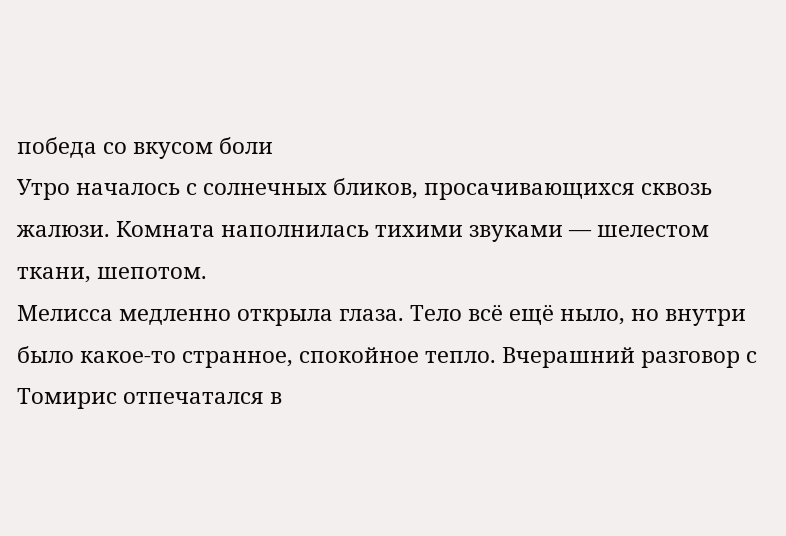победа со вкусом боли
Утро началось с солнечных бликов, просачивающихся сквозь жалюзи. Комната наполнилась тихими звуками — шелестом ткани, шепотом.
Мелисса медленно открыла глаза. Тело всё ещё ныло, но внутри было какое-то странное, спокойное тепло. Вчерашний разговор с Томирис отпечатался в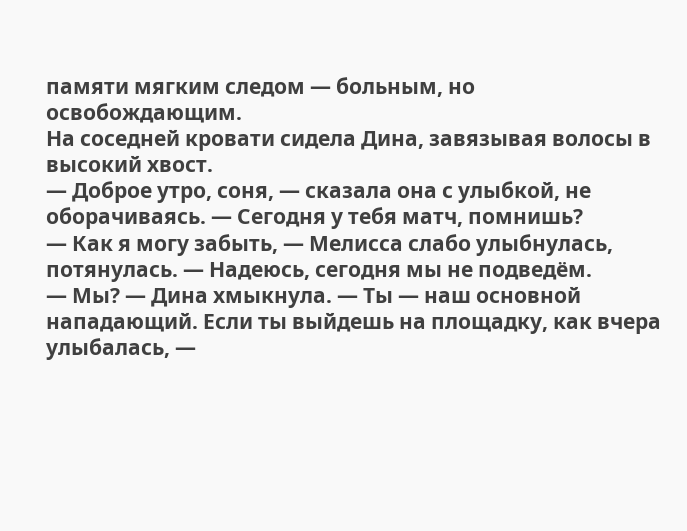памяти мягким следом — больным, но освобождающим.
На соседней кровати сидела Дина, завязывая волосы в высокий хвост.
— Доброе утро, соня, — сказала она с улыбкой, не оборачиваясь. — Сегодня у тебя матч, помнишь?
— Как я могу забыть, — Мелисса слабо улыбнулась, потянулась. — Надеюсь, сегодня мы не подведём.
— Мы? — Дина хмыкнула. — Ты — наш основной нападающий. Если ты выйдешь на площадку, как вчера улыбалась, —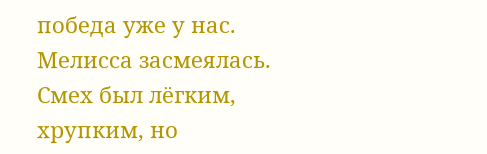победа уже у нас.
Мелисса засмеялась. Смех был лёгким, хрупким, но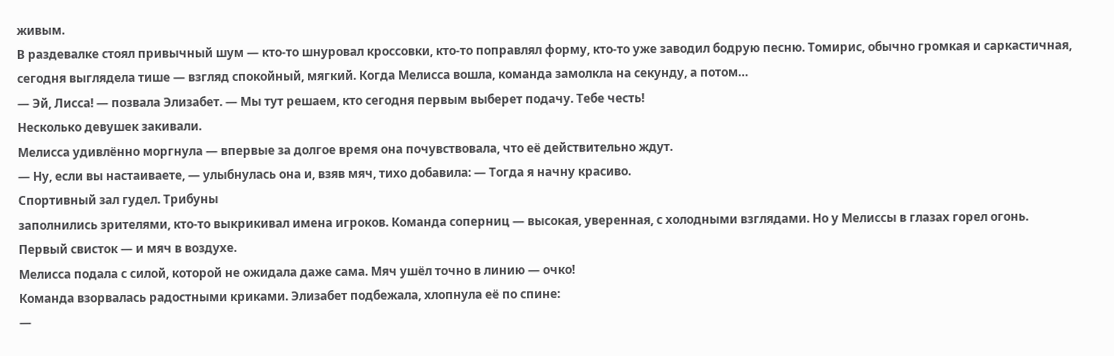живым.
В раздевалке стоял привычный шум — кто-то шнуровал кроссовки, кто-то поправлял форму, кто-то уже заводил бодрую песню. Томирис, обычно громкая и саркастичная, сегодня выглядела тише — взгляд спокойный, мягкий. Когда Мелисса вошла, команда замолкла на секунду, а потом…
— Эй, Лисса! — позвала Элизабет. — Мы тут решаем, кто сегодня первым выберет подачу. Тебе честь!
Несколько девушек закивали.
Мелисса удивлённо моргнула — впервые за долгое время она почувствовала, что её действительно ждут.
— Ну, если вы настаиваете, — улыбнулась она и, взяв мяч, тихо добавила: — Тогда я начну красиво.
Спортивный зал гудел. Трибуны
заполнились зрителями, кто-то выкрикивал имена игроков. Команда соперниц — высокая, уверенная, с холодными взглядами. Но у Мелиссы в глазах горел огонь.
Первый свисток — и мяч в воздухе.
Мелисса подала с силой, которой не ожидала даже сама. Мяч ушёл точно в линию — очко!
Команда взорвалась радостными криками. Элизабет подбежала, хлопнула её по спине:
—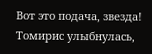Вот это подача, звезда!
Томирис улыбнулась,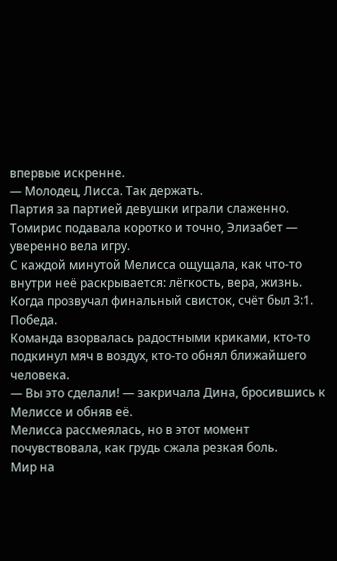впервые искренне.
— Молодец, Лисса. Так держать.
Партия за партией девушки играли слаженно. Томирис подавала коротко и точно, Элизабет — уверенно вела игру.
С каждой минутой Мелисса ощущала, как что-то внутри неё раскрывается: лёгкость, вера, жизнь.
Когда прозвучал финальный свисток, счёт был 3:1. Победа.
Команда взорвалась радостными криками, кто-то подкинул мяч в воздух, кто-то обнял ближайшего человека.
— Вы это сделали! — закричала Дина, бросившись к Мелиссе и обняв её.
Мелисса рассмеялась, но в этот момент почувствовала, как грудь сжала резкая боль.
Мир на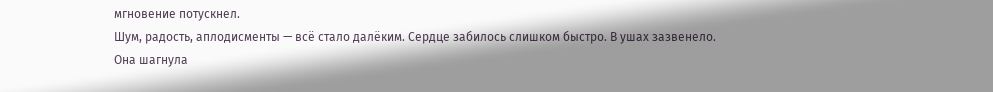мгновение потускнел.
Шум, радость, аплодисменты — всё стало далёким. Сердце забилось слишком быстро. В ушах зазвенело.
Она шагнула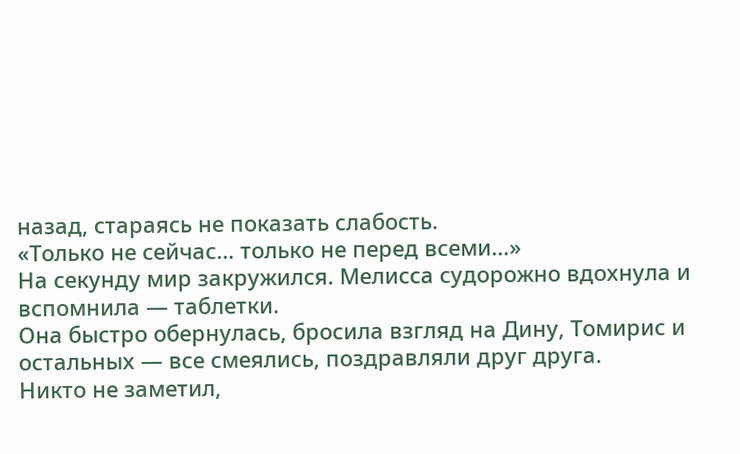назад, стараясь не показать слабость.
«Только не сейчас… только не перед всеми…»
На секунду мир закружился. Мелисса судорожно вдохнула и вспомнила — таблетки.
Она быстро обернулась, бросила взгляд на Дину, Томирис и остальных — все смеялись, поздравляли друг друга.
Никто не заметил,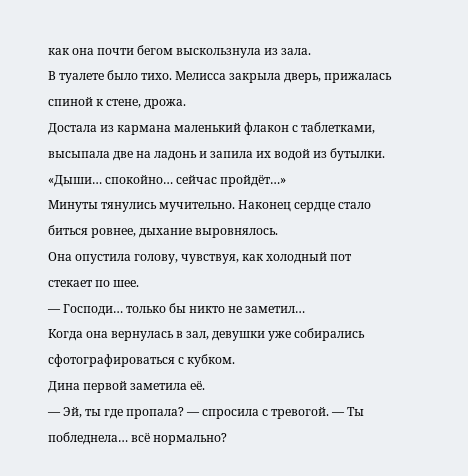как она почти бегом выскользнула из зала.
В туалете было тихо. Мелисса закрыла дверь, прижалась спиной к стене, дрожа.
Достала из кармана маленький флакон с таблетками, высыпала две на ладонь и запила их водой из бутылки.
«Дыши… спокойно… сейчас пройдёт…»
Минуты тянулись мучительно. Наконец сердце стало биться ровнее, дыхание выровнялось.
Она опустила голову, чувствуя, как холодный пот стекает по шее.
— Господи… только бы никто не заметил…
Когда она вернулась в зал, девушки уже собирались сфотографироваться с кубком.
Дина первой заметила её.
— Эй, ты где пропала? — спросила с тревогой. — Ты побледнела… всё нормально?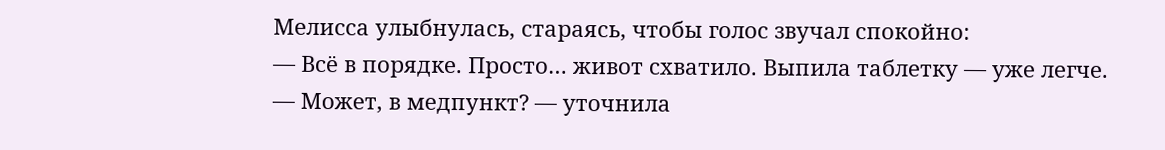Мелисса улыбнулась, стараясь, чтобы голос звучал спокойно:
— Всё в порядке. Просто… живот схватило. Выпила таблетку — уже легче.
— Может, в медпункт? — уточнила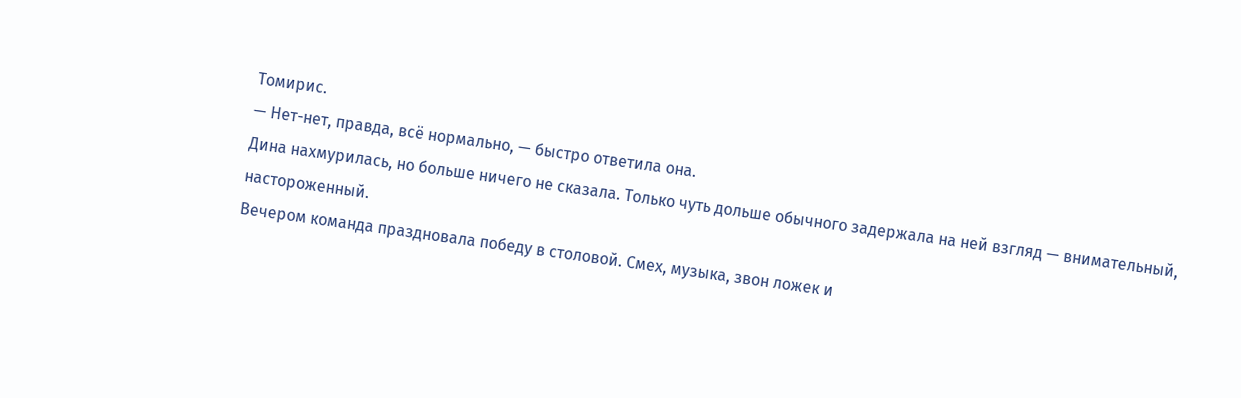Томирис.
— Нет-нет, правда, всё нормально, — быстро ответила она.
Дина нахмурилась, но больше ничего не сказала. Только чуть дольше обычного задержала на ней взгляд — внимательный, настороженный.
Вечером команда праздновала победу в столовой. Смех, музыка, звон ложек и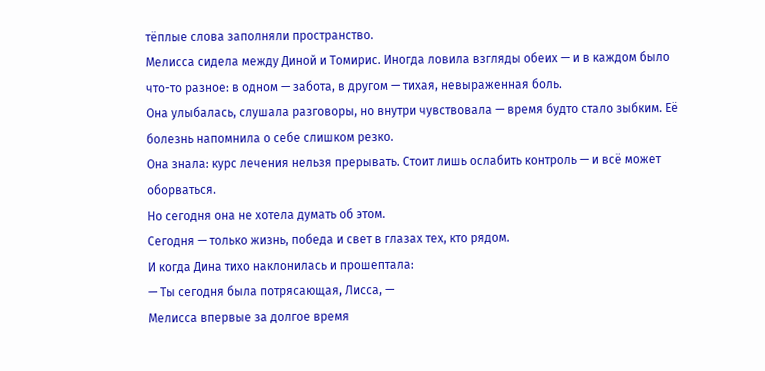тёплые слова заполняли пространство.
Мелисса сидела между Диной и Томирис. Иногда ловила взгляды обеих — и в каждом было что-то разное: в одном — забота, в другом — тихая, невыраженная боль.
Она улыбалась, слушала разговоры, но внутри чувствовала — время будто стало зыбким. Её болезнь напомнила о себе слишком резко.
Она знала: курс лечения нельзя прерывать. Стоит лишь ослабить контроль — и всё может оборваться.
Но сегодня она не хотела думать об этом.
Сегодня — только жизнь, победа и свет в глазах тех, кто рядом.
И когда Дина тихо наклонилась и прошептала:
— Ты сегодня была потрясающая, Лисса, —
Мелисса впервые за долгое время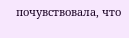почувствовала, что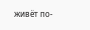живёт по-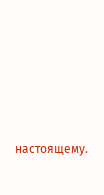настоящему.